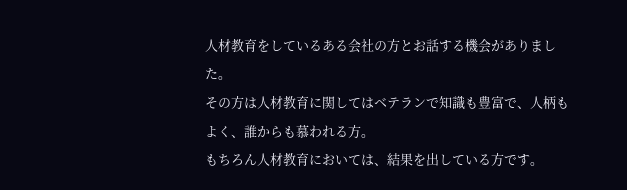人材教育をしているある会社の方とお話する機会がありました。
その方は人材教育に関してはベテランで知識も豊富で、人柄もよく、誰からも慕われる方。
もちろん人材教育においては、結果を出している方です。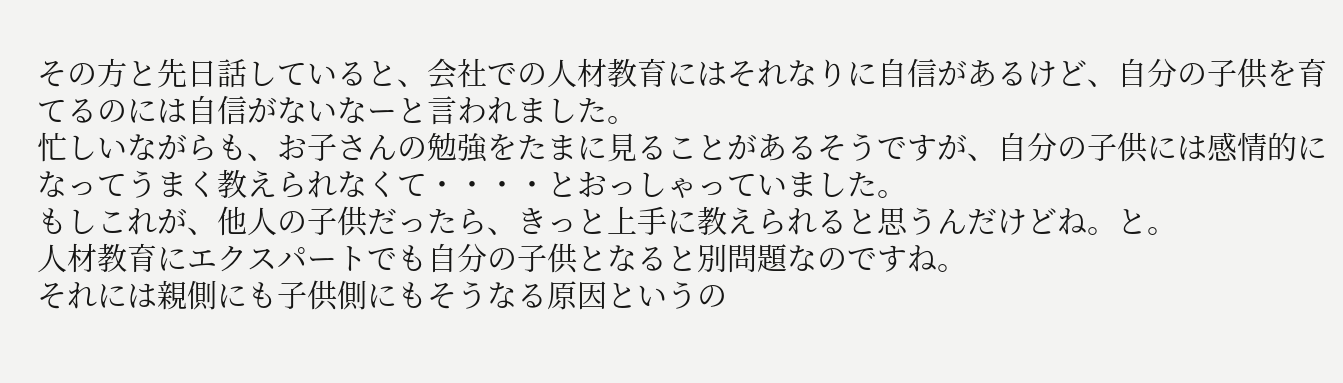その方と先日話していると、会社での人材教育にはそれなりに自信があるけど、自分の子供を育てるのには自信がないなーと言われました。
忙しいながらも、お子さんの勉強をたまに見ることがあるそうですが、自分の子供には感情的になってうまく教えられなくて・・・・とおっしゃっていました。
もしこれが、他人の子供だったら、きっと上手に教えられると思うんだけどね。と。
人材教育にエクスパートでも自分の子供となると別問題なのですね。
それには親側にも子供側にもそうなる原因というの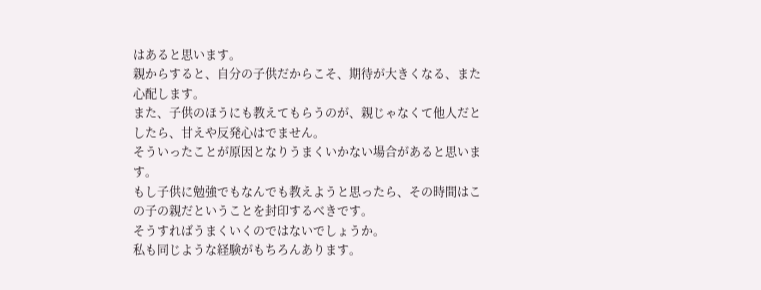はあると思います。
親からすると、自分の子供だからこそ、期待が大きくなる、また心配します。
また、子供のほうにも教えてもらうのが、親じゃなくて他人だとしたら、甘えや反発心はでません。
そういったことが原因となりうまくいかない場合があると思います。
もし子供に勉強でもなんでも教えようと思ったら、その時間はこの子の親だということを封印するべきです。
そうすればうまくいくのではないでしょうか。
私も同じような経験がもちろんあります。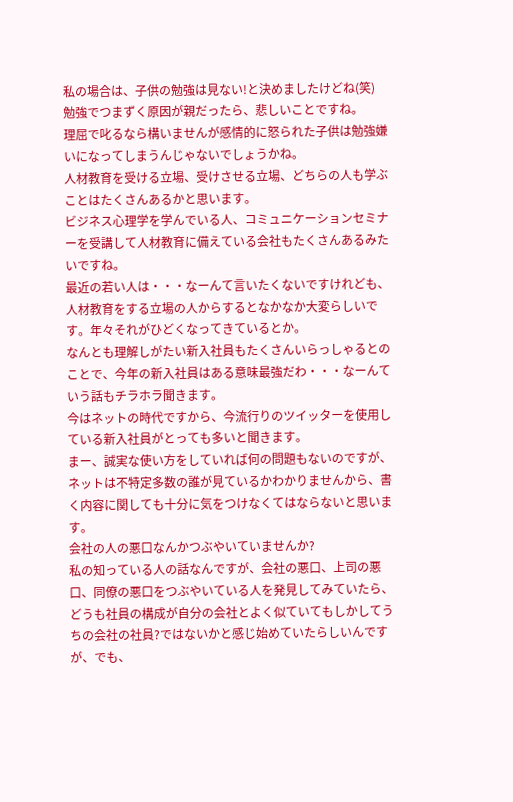私の場合は、子供の勉強は見ない!と決めましたけどね(笑)
勉強でつまずく原因が親だったら、悲しいことですね。
理屈で叱るなら構いませんが感情的に怒られた子供は勉強嫌いになってしまうんじゃないでしょうかね。
人材教育を受ける立場、受けさせる立場、どちらの人も学ぶことはたくさんあるかと思います。
ビジネス心理学を学んでいる人、コミュニケーションセミナーを受講して人材教育に備えている会社もたくさんあるみたいですね。
最近の若い人は・・・なーんて言いたくないですけれども、人材教育をする立場の人からするとなかなか大変らしいです。年々それがひどくなってきているとか。
なんとも理解しがたい新入社員もたくさんいらっしゃるとのことで、今年の新入社員はある意味最強だわ・・・なーんていう話もチラホラ聞きます。
今はネットの時代ですから、今流行りのツイッターを使用している新入社員がとっても多いと聞きます。
まー、誠実な使い方をしていれば何の問題もないのですが、ネットは不特定多数の誰が見ているかわかりませんから、書く内容に関しても十分に気をつけなくてはならないと思います。
会社の人の悪口なんかつぶやいていませんか?
私の知っている人の話なんですが、会社の悪口、上司の悪口、同僚の悪口をつぶやいている人を発見してみていたら、どうも社員の構成が自分の会社とよく似ていてもしかしてうちの会社の社員?ではないかと感じ始めていたらしいんですが、でも、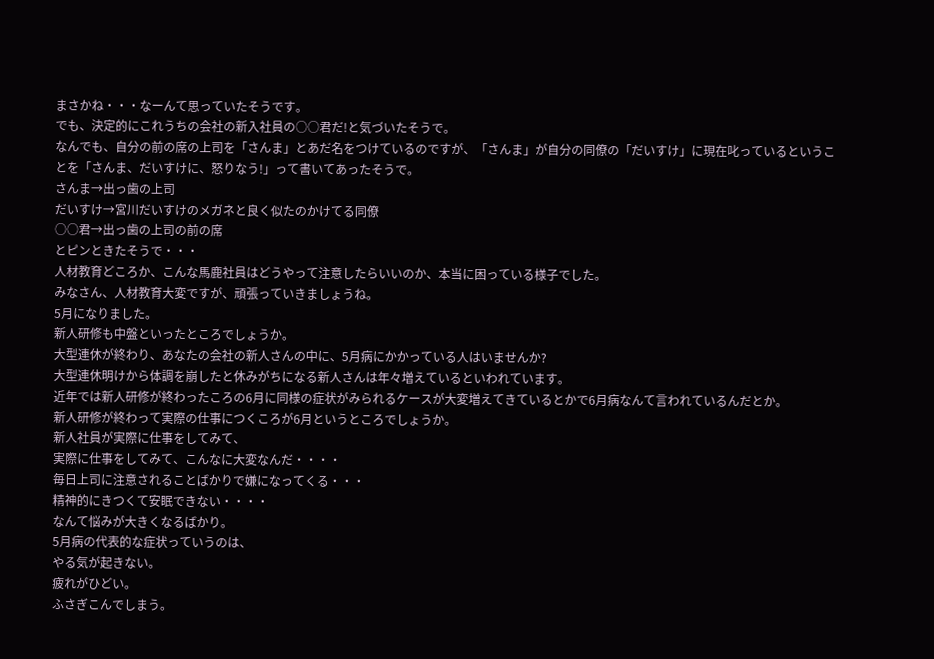まさかね・・・なーんて思っていたそうです。
でも、決定的にこれうちの会社の新入社員の○○君だ!と気づいたそうで。
なんでも、自分の前の席の上司を「さんま」とあだ名をつけているのですが、「さんま」が自分の同僚の「だいすけ」に現在叱っているということを「さんま、だいすけに、怒りなう!」って書いてあったそうで。
さんま→出っ歯の上司
だいすけ→宮川だいすけのメガネと良く似たのかけてる同僚
○○君→出っ歯の上司の前の席
とピンときたそうで・・・
人材教育どころか、こんな馬鹿社員はどうやって注意したらいいのか、本当に困っている様子でした。
みなさん、人材教育大変ですが、頑張っていきましょうね。
5月になりました。
新人研修も中盤といったところでしょうか。
大型連休が終わり、あなたの会社の新人さんの中に、5月病にかかっている人はいませんか?
大型連休明けから体調を崩したと休みがちになる新人さんは年々増えているといわれています。
近年では新人研修が終わったころの6月に同様の症状がみられるケースが大変増えてきているとかで6月病なんて言われているんだとか。
新人研修が終わって実際の仕事につくころが6月というところでしょうか。
新人社員が実際に仕事をしてみて、
実際に仕事をしてみて、こんなに大変なんだ・・・・
毎日上司に注意されることばかりで嫌になってくる・・・
精神的にきつくて安眠できない・・・・
なんて悩みが大きくなるばかり。
5月病の代表的な症状っていうのは、
やる気が起きない。
疲れがひどい。
ふさぎこんでしまう。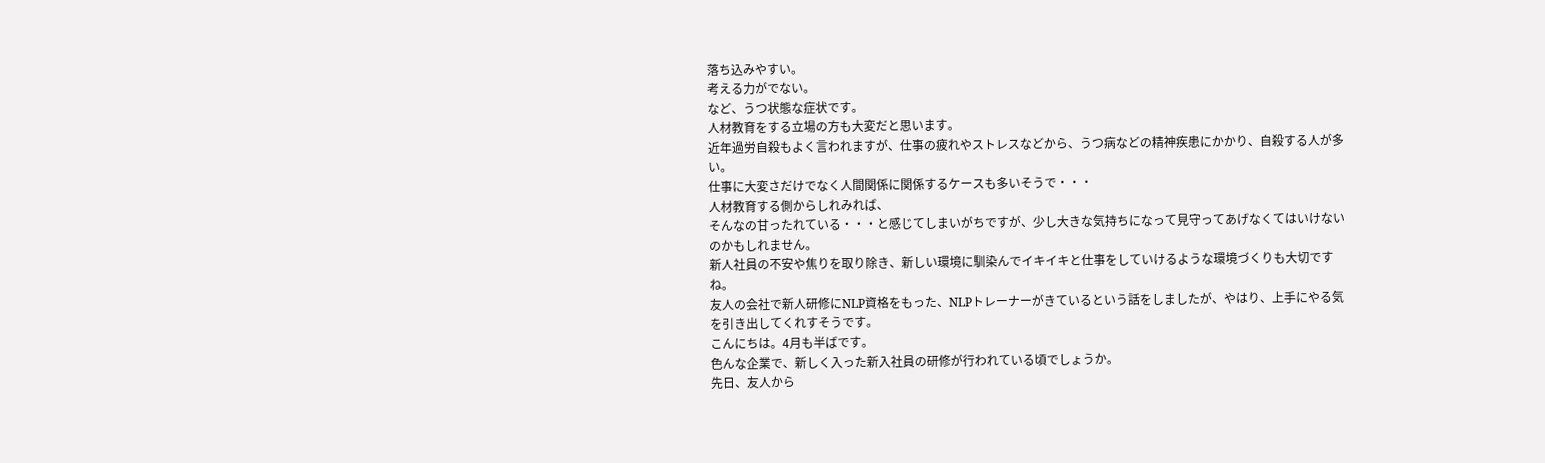落ち込みやすい。
考える力がでない。
など、うつ状態な症状です。
人材教育をする立場の方も大変だと思います。
近年過労自殺もよく言われますが、仕事の疲れやストレスなどから、うつ病などの精神疾患にかかり、自殺する人が多い。
仕事に大変さだけでなく人間関係に関係するケースも多いそうで・・・
人材教育する側からしれみれば、
そんなの甘ったれている・・・と感じてしまいがちですが、少し大きな気持ちになって見守ってあげなくてはいけないのかもしれません。
新人社員の不安や焦りを取り除き、新しい環境に馴染んでイキイキと仕事をしていけるような環境づくりも大切ですね。
友人の会社で新人研修にNLP資格をもった、NLPトレーナーがきているという話をしましたが、やはり、上手にやる気を引き出してくれすそうです。
こんにちは。4月も半ばです。
色んな企業で、新しく入った新入社員の研修が行われている頃でしょうか。
先日、友人から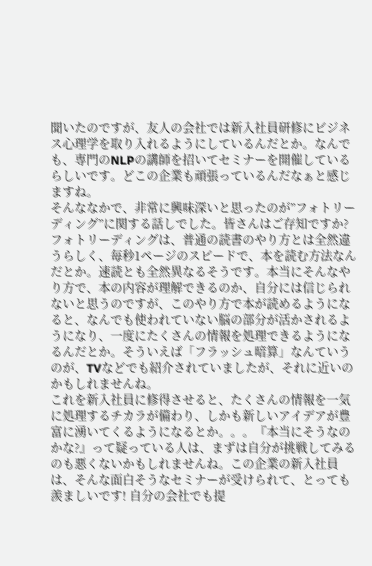聞いたのですが、友人の会社では新入社員研修にビジネス心理学を取り入れるようにしているんだとか。なんでも、専門のNLPの講師を招いてセミナーを開催しているらしいです。どこの企業も頑張っているんだなぁと感じますね。
そんななかで、非常に興味深いと思ったのが”フォトリーディング”に関する話しでした。皆さんはご存知ですか?
フォトリーディングは、普通の読書のやり方とは全然違うらしく、毎秒1ページのスピードで、本を読む方法なんだとか。速読とも全然異なるそうです。本当にそんなやり方で、本の内容が理解できるのか、自分には信じられないと思うのですが、このやり方で本が読めるようになると、なんでも使われていない脳の部分が活かされるようになり、一度にたくさんの情報を処理できるようになるんだとか。そういえば「フラッシュ暗算」なんていうのが、TVなどでも紹介されていましたが、それに近いのかもしれませんね。
これを新入社員に修得させると、たくさんの情報を一気に処理するチカラが備わり、しかも新しいアイデアが豊富に湧いてくるようになるとか。。。『本当にそうなのかな?』って疑っている人は、まずは自分が挑戦してみるのも悪くないかもしれませんね。この企業の新入社員は、そんな面白そうなセミナーが受けられて、とっても羨ましいです! 自分の会社でも提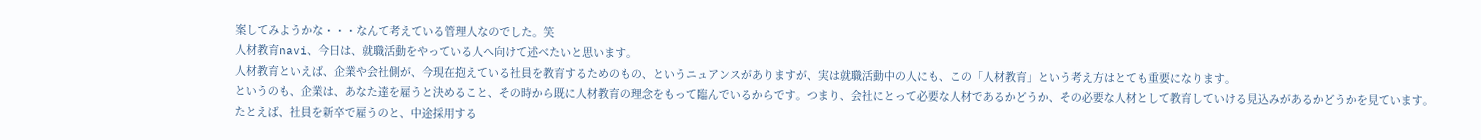案してみようかな・・・なんて考えている管理人なのでした。笑
人材教育navi、今日は、就職活動をやっている人へ向けて述べたいと思います。
人材教育といえば、企業や会社側が、今現在抱えている社員を教育するためのもの、というニュアンスがありますが、実は就職活動中の人にも、この「人材教育」という考え方はとても重要になります。
というのも、企業は、あなた達を雇うと決めること、その時から既に人材教育の理念をもって臨んでいるからです。つまり、会社にとって必要な人材であるかどうか、その必要な人材として教育していける見込みがあるかどうかを見ています。
たとえば、社員を新卒で雇うのと、中途採用する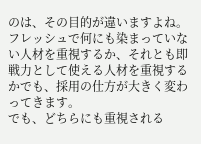のは、その目的が違いますよね。
フレッシュで何にも染まっていない人材を重視するか、それとも即戦力として使える人材を重視するかでも、採用の仕方が大きく変わってきます。
でも、どちらにも重視される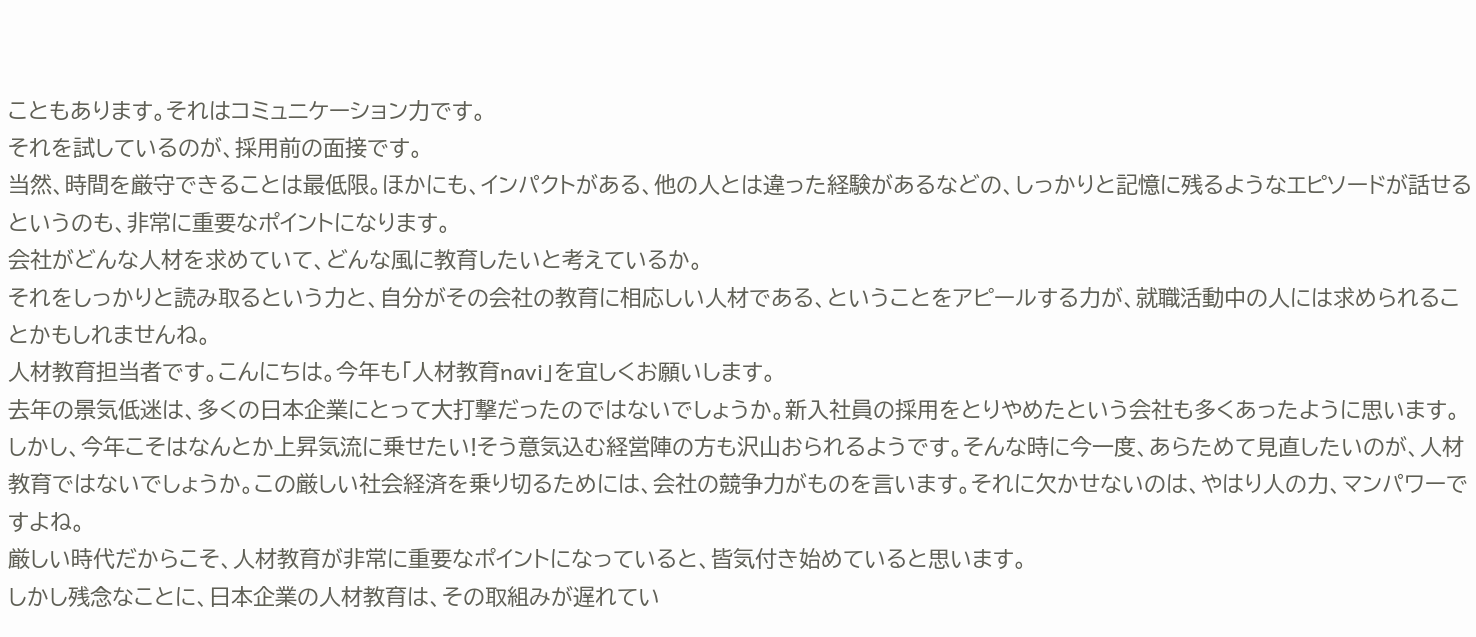こともあります。それはコミュニケーション力です。
それを試しているのが、採用前の面接です。
当然、時間を厳守できることは最低限。ほかにも、インパクトがある、他の人とは違った経験があるなどの、しっかりと記憶に残るようなエピソードが話せるというのも、非常に重要なポイントになります。
会社がどんな人材を求めていて、どんな風に教育したいと考えているか。
それをしっかりと読み取るという力と、自分がその会社の教育に相応しい人材である、ということをアピールする力が、就職活動中の人には求められることかもしれませんね。
人材教育担当者です。こんにちは。今年も「人材教育navi」を宜しくお願いします。
去年の景気低迷は、多くの日本企業にとって大打撃だったのではないでしょうか。新入社員の採用をとりやめたという会社も多くあったように思います。
しかし、今年こそはなんとか上昇気流に乗せたい!そう意気込む経営陣の方も沢山おられるようです。そんな時に今一度、あらためて見直したいのが、人材教育ではないでしょうか。この厳しい社会経済を乗り切るためには、会社の競争力がものを言います。それに欠かせないのは、やはり人の力、マンパワーですよね。
厳しい時代だからこそ、人材教育が非常に重要なポイントになっていると、皆気付き始めていると思います。
しかし残念なことに、日本企業の人材教育は、その取組みが遅れてい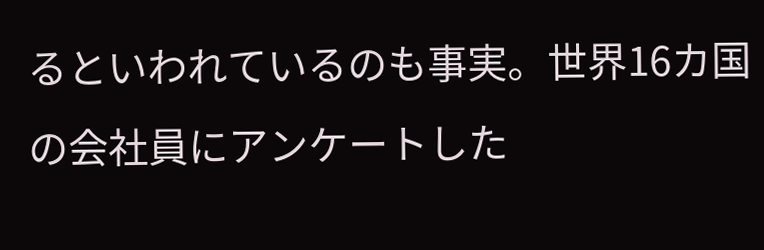るといわれているのも事実。世界16カ国の会社員にアンケートした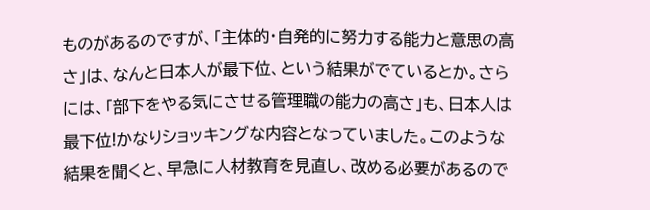ものがあるのですが、「主体的・自発的に努力する能力と意思の高さ」は、なんと日本人が最下位、という結果がでているとか。さらには、「部下をやる気にさせる管理職の能力の高さ」も、日本人は最下位!かなりショッキングな内容となっていました。このような結果を聞くと、早急に人材教育を見直し、改める必要があるので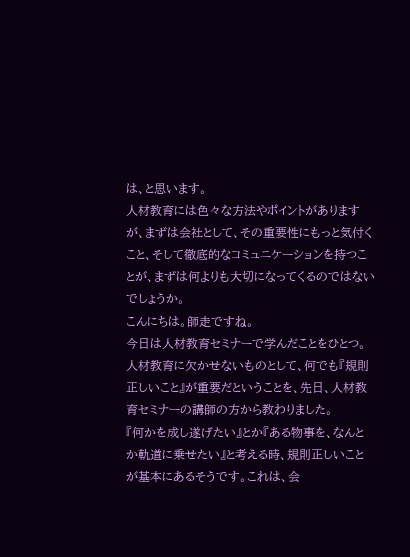は、と思います。
人材教育には色々な方法やポイントがありますが、まずは会社として、その重要性にもっと気付くこと、そして徹底的なコミュニケーションを持つことが、まずは何よりも大切になってくるのではないでしょうか。
こんにちは。師走ですね。
今日は人材教育セミナーで学んだことをひとつ。
人材教育に欠かせないものとして、何でも『規則正しいこと』が重要だということを、先日、人材教育セミナーの講師の方から教わりました。
『何かを成し遂げたい』とか『ある物事を、なんとか軌道に乗せたい』と考える時、規則正しいことが基本にあるそうです。これは、会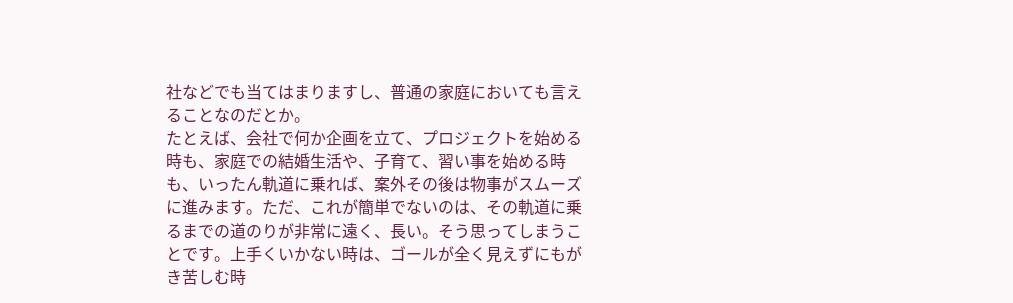社などでも当てはまりますし、普通の家庭においても言えることなのだとか。
たとえば、会社で何か企画を立て、プロジェクトを始める時も、家庭での結婚生活や、子育て、習い事を始める時も、いったん軌道に乗れば、案外その後は物事がスムーズに進みます。ただ、これが簡単でないのは、その軌道に乗るまでの道のりが非常に遠く、長い。そう思ってしまうことです。上手くいかない時は、ゴールが全く見えずにもがき苦しむ時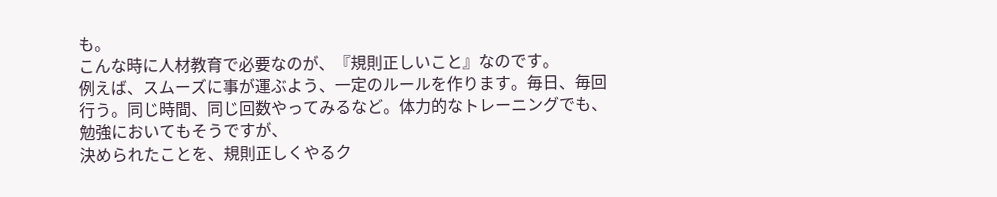も。
こんな時に人材教育で必要なのが、『規則正しいこと』なのです。
例えば、スムーズに事が運ぶよう、一定のルールを作ります。毎日、毎回行う。同じ時間、同じ回数やってみるなど。体力的なトレーニングでも、勉強においてもそうですが、
決められたことを、規則正しくやるク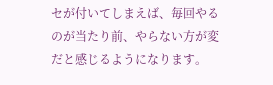セが付いてしまえば、毎回やるのが当たり前、やらない方が変だと感じるようになります。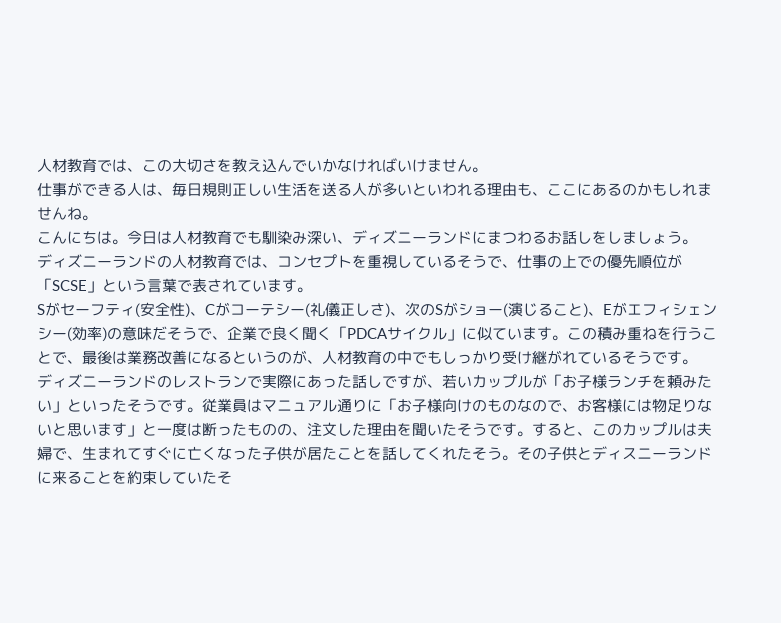人材教育では、この大切さを教え込んでいかなければいけません。
仕事ができる人は、毎日規則正しい生活を送る人が多いといわれる理由も、ここにあるのかもしれませんね。
こんにちは。今日は人材教育でも馴染み深い、ディズニーランドにまつわるお話しをしましょう。
ディズニーランドの人材教育では、コンセプトを重視しているそうで、仕事の上での優先順位が「SCSE」という言葉で表されています。
Sがセーフティ(安全性)、Cがコーテシー(礼儀正しさ)、次のSがショー(演じること)、Eがエフィシェンシー(効率)の意味だそうで、企業で良く聞く「PDCAサイクル」に似ています。この積み重ねを行うことで、最後は業務改善になるというのが、人材教育の中でもしっかり受け継がれているそうです。
ディズニーランドのレストランで実際にあった話しですが、若いカップルが「お子様ランチを頼みたい」といったそうです。従業員はマニュアル通りに「お子様向けのものなので、お客様には物足りないと思います」と一度は断ったものの、注文した理由を聞いたそうです。すると、このカップルは夫婦で、生まれてすぐに亡くなった子供が居たことを話してくれたそう。その子供とディスニーランドに来ることを約束していたそ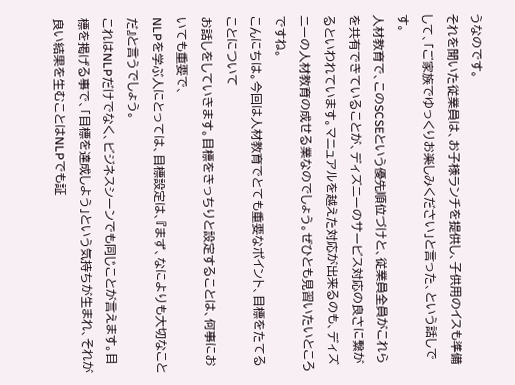うなのです。
それを聞いた従業員は、お子様ランチを提供し、子供用のイスも準備して、「ご家族でゆっくりお楽しみください」と言った、という話しです。
人材教育で、このSCSEという優先順位づけと、従業員全員がこれらを共有できていることが、ディズニーのサービス対応の良さに繋がるといわれています。マニュアルを越えた対応が出来るのも、ディズニーの人材教育の成せる業なのでしょう。ぜひとも見習いたいところですね。
こんにちは。今回は人材教育でとても重要なポイント、目標をたてることについて
お話しをしていきます。目標をきっちりと設定することは、何事においても重要で、
NLPを学ぶ人にとっては、目標設定は、『まず、なによりも大切なことだ』と言うでしょう。
これはNLPだけでなく、ビジネスシーンでも同じことが言えます。目標を掲げる事で、「目標を達成しよう」という気持ちが生まれ、それが良い結果を生むことはNLPでも証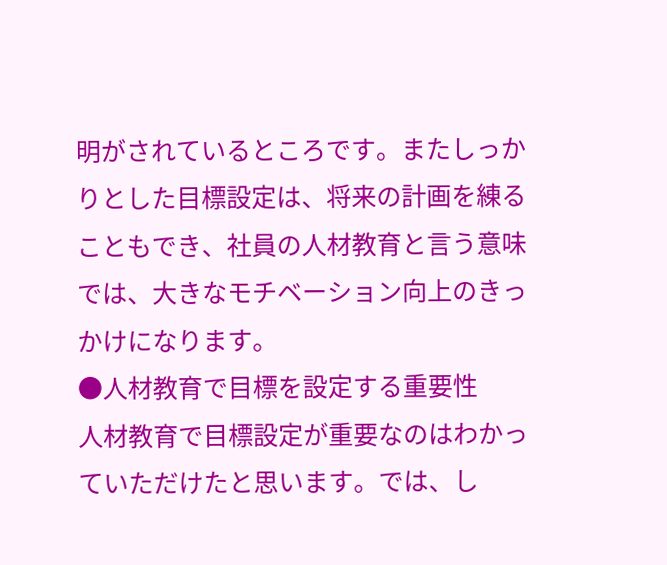明がされているところです。またしっかりとした目標設定は、将来の計画を練ることもでき、社員の人材教育と言う意味では、大きなモチベーション向上のきっかけになります。
●人材教育で目標を設定する重要性
人材教育で目標設定が重要なのはわかっていただけたと思います。では、し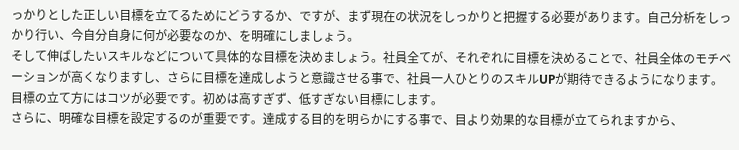っかりとした正しい目標を立てるためにどうするか、ですが、まず現在の状況をしっかりと把握する必要があります。自己分析をしっかり行い、今自分自身に何が必要なのか、を明確にしましょう。
そして伸ばしたいスキルなどについて具体的な目標を決めましょう。社員全てが、それぞれに目標を決めることで、社員全体のモチベーションが高くなりますし、さらに目標を達成しようと意識させる事で、社員一人ひとりのスキルUPが期待できるようになります。
目標の立て方にはコツが必要です。初めは高すぎず、低すぎない目標にします。
さらに、明確な目標を設定するのが重要です。達成する目的を明らかにする事で、目より効果的な目標が立てられますから、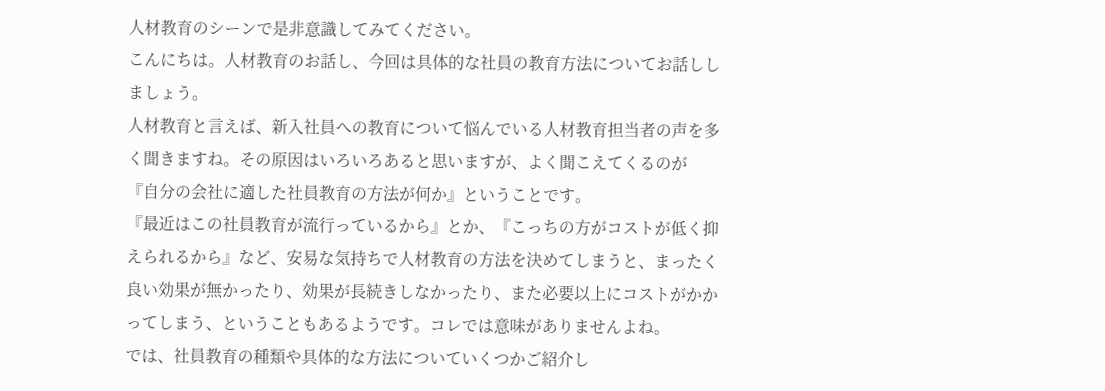人材教育のシーンで是非意識してみてください。
こんにちは。人材教育のお話し、今回は具体的な社員の教育方法についてお話ししましょう。
人材教育と言えば、新入社員への教育について悩んでいる人材教育担当者の声を多く聞きますね。その原因はいろいろあると思いますが、よく聞こえてくるのが
『自分の会社に適した社員教育の方法が何か』ということです。
『最近はこの社員教育が流行っているから』とか、『こっちの方がコストが低く抑えられるから』など、安易な気持ちで人材教育の方法を決めてしまうと、まったく良い効果が無かったり、効果が長続きしなかったり、また必要以上にコストがかかってしまう、ということもあるようです。コレでは意味がありませんよね。
では、社員教育の種類や具体的な方法についていくつかご紹介し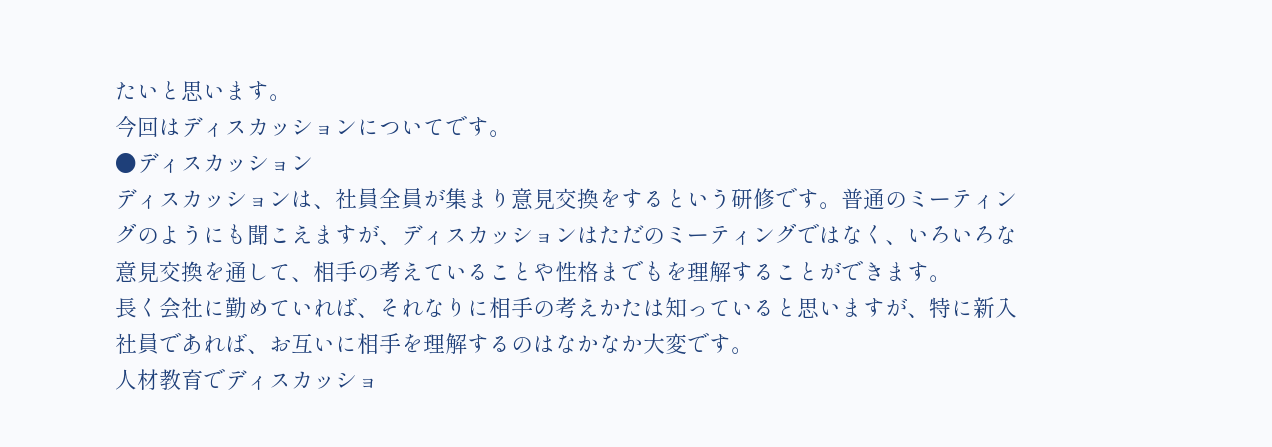たいと思います。
今回はディスカッションについてです。
●ディスカッション
ディスカッションは、社員全員が集まり意見交換をするという研修です。普通のミーティングのようにも聞こえますが、ディスカッションはただのミーティングではなく、いろいろな意見交換を通して、相手の考えていることや性格までもを理解することができます。
長く会社に勤めていれば、それなりに相手の考えかたは知っていると思いますが、特に新入社員であれば、お互いに相手を理解するのはなかなか大変です。
人材教育でディスカッショ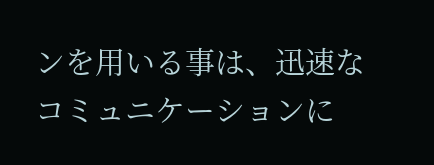ンを用いる事は、迅速なコミュニケーションに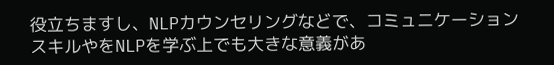役立ちますし、NLPカウンセリングなどで、コミュニケーションスキルやをNLPを学ぶ上でも大きな意義があ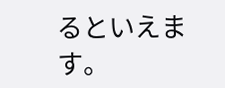るといえます。